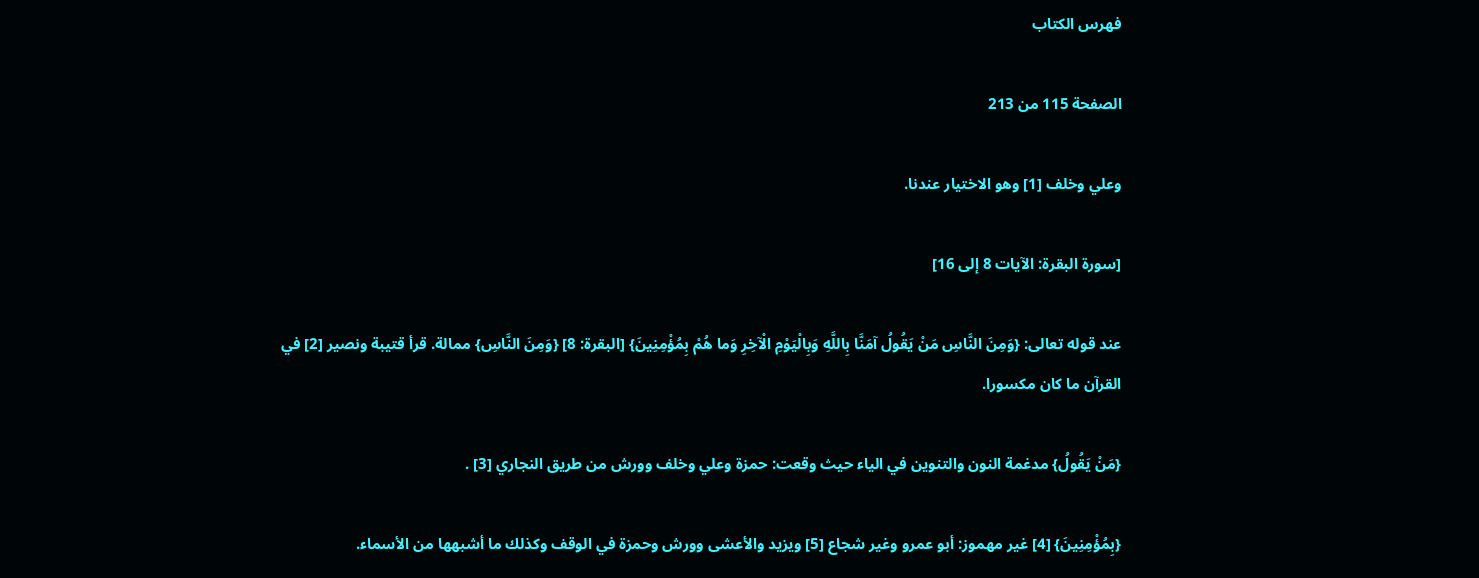فهرس الكتاب

الصفحة 115 من 213

وعلي وخلف [1] وهو الاختيار عندنا.

[سورة البقرة: الآيات 8 إلى 16]

عند قوله تعالى: {وَمِنَ النَّاسِ مَنْ يَقُولُ آمَنَّا بِاللَّهِ وَبِالْيَوْمِ الْآخِرِ وَما هُمْ بِمُؤْمِنِينَ} [البقرة: 8] {وَمِنَ النَّاسِ} ممالة. قرأ قتيبة ونصير [2] في القرآن ما كان مكسورا.

{مَنْ يَقُولُ} مدغمة النون والتنوين في الياء حيث وقعت: حمزة وعلي وخلف وورش من طريق النجاري [3] .

{بِمُؤْمِنِينَ} [4] غير مهموز: أبو عمرو وغير شجاع [5] ويزيد والأعشى وورش وحمزة في الوقف وكذلك ما أشبهها من الأسماء.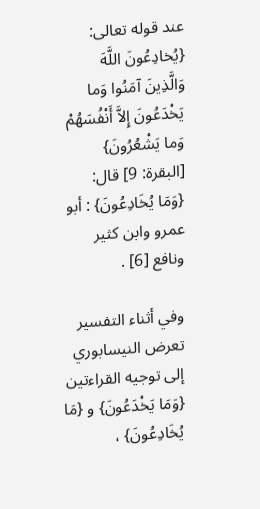عند قوله تعالى: {يُخادِعُونَ اللَّهَ وَالَّذِينَ آمَنُوا وَما يَخْدَعُونَ إِلاَّ أَنْفُسَهُمْ وَما يَشْعُرُونَ} [البقرة: 9] قال: {وَمَا يُخَادِعُونَ} : أبو عمرو وابن كثير ونافع [6] .

وفي أثناء التفسير تعرض النيسابوري إلى توجيه القراءتين {وَمَا يَخْدَعُونَ} و {مَا يُخَادِعُونَ} ،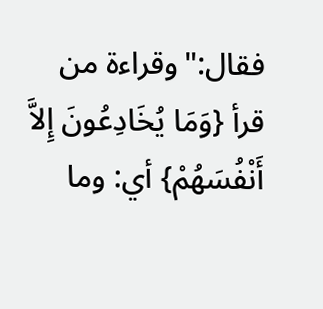فقال:"وقراءة من قرأ {وَمَا يُخَادِعُونَ إِلاَّ أَنْفُسَهُمْ} أي: وما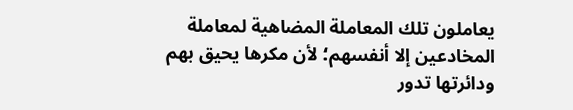يعاملون تلك المعاملة المضاهية لمعاملة المخادعين إلا أنفسهم؛ لأن مكرها يحيق بهم ودائرتها تدور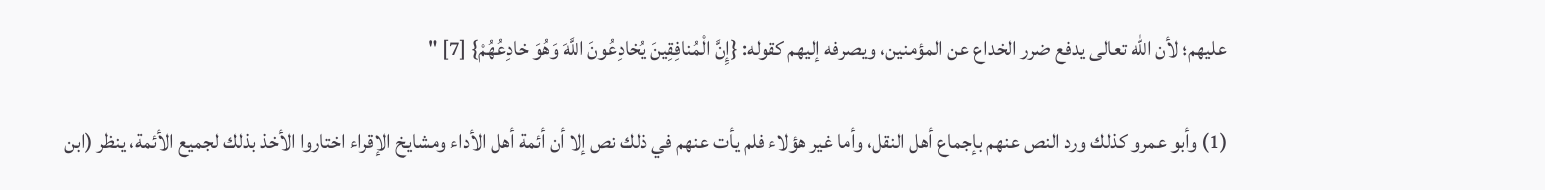عليهم؛ لأن الله تعالى يدفع ضرر الخداع عن المؤمنين، ويصرفه إليهم كقوله: {إِنَّ الْمُنافِقِينَ يُخادِعُونَ اللَّهَ وَهُوَ خادِعُهُمْ} [7] "

(1) وأبو عمرو كذلك ورد النص عنهم بإجماع أهل النقل، وأما غير هؤلاء فلم يأت عنهم في ذلك نص إلا أن أئمة أهل الأداء ومشايخ الإقراء اختاروا الأخذ بذلك لجميع الأئمة، ينظر (ابن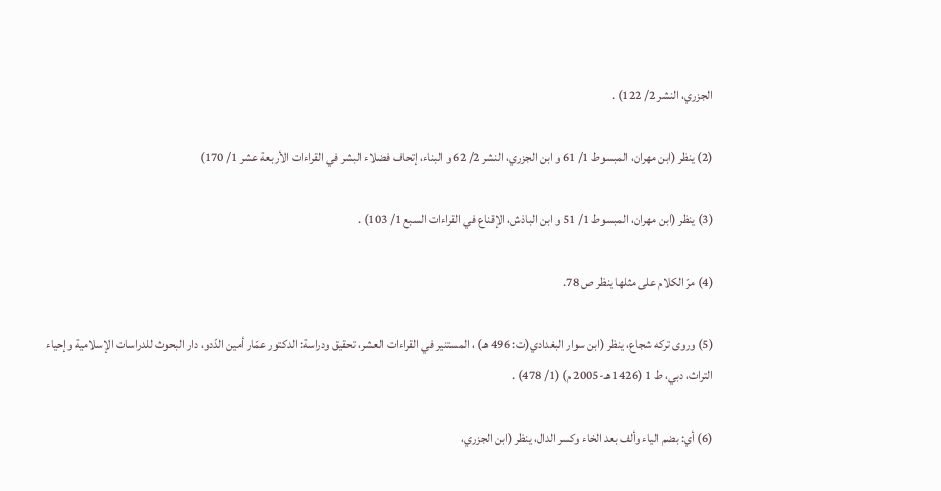الجزري، النشر 2/ 122) .

(2) ينظر (ابن مهران، المبسوط 1/ 61 و ابن الجزري، النشر 2/ 62 و البناء، إتحاف فضلاء البشر في القراءات الأربعة عشر 1/ 170)

(3) ينظر (ابن مهران، المبسوط 1/ 51 و ابن الباذش، الإقناع في القراءات السبع 1/ 103) .

(4) مرّ الكلام على مثلها ينظر ص 78.

(5) وروى تركه شجاع، ينظر (ابن سوار البغدادي(ت: 496 هـ) ، المستنير في القراءات العشر، تحقيق ودراسة: الدكتور عمّار أمين الدّدو، دار البحوث للدراسات الإسلامية وإحياء التراث، دبي، ط 1 (1426 هـ-2005 م) (1/ 478) .

(6) أي: بضم الياء وألف بعد الخاء وكسر الدال، ينظر (ابن الجزري،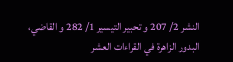النشر 2/ 207 و تحبير التيسير 1/ 282 و القاضي، البدور الزاهرة في القراءات العشر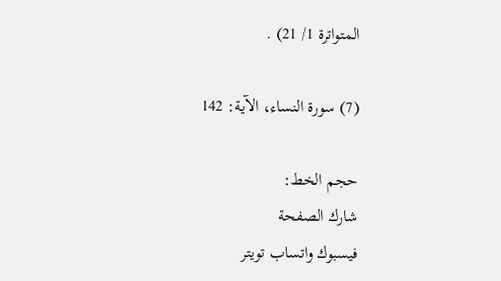المتواترة 1/ 21) .

(7) سورة النساء، الآية: 142

حجم الخط:
شارك الصفحة
فيسبوك واتساب تويتر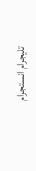تليجرام انستجرام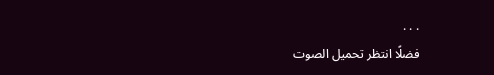. . .
فضلًا انتظر تحميل الصوت